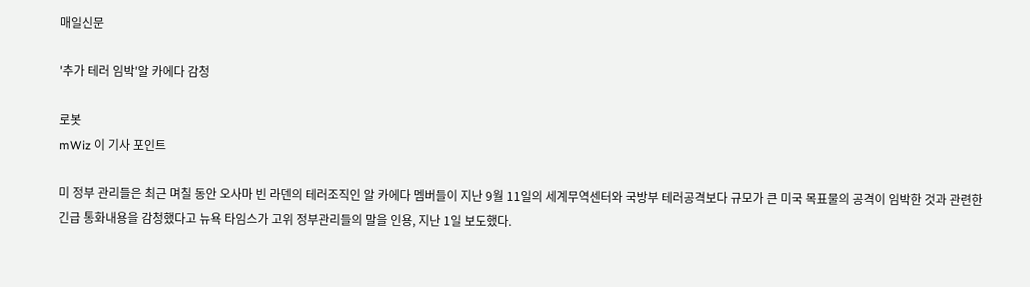매일신문

'추가 테러 임박'알 카에다 감청

로봇
mWiz 이 기사 포인트

미 정부 관리들은 최근 며칠 동안 오사마 빈 라덴의 테러조직인 알 카에다 멤버들이 지난 9월 11일의 세계무역센터와 국방부 테러공격보다 규모가 큰 미국 목표물의 공격이 임박한 것과 관련한 긴급 통화내용을 감청했다고 뉴욕 타임스가 고위 정부관리들의 말을 인용, 지난 1일 보도했다.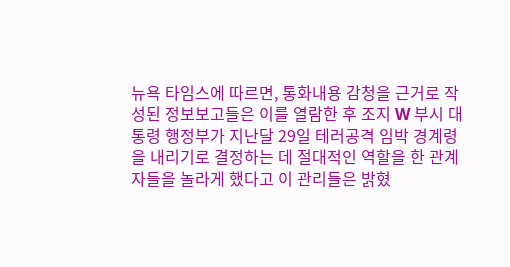뉴욕 타임스에 따르면, 통화내용 감청을 근거로 작성된 정보보고들은 이를 열람한 후 조지 W 부시 대통령 행정부가 지난달 29일 테러공격 임박 경계령을 내리기로 결정하는 데 절대적인 역할을 한 관계자들을 놀라게 했다고 이 관리들은 밝혔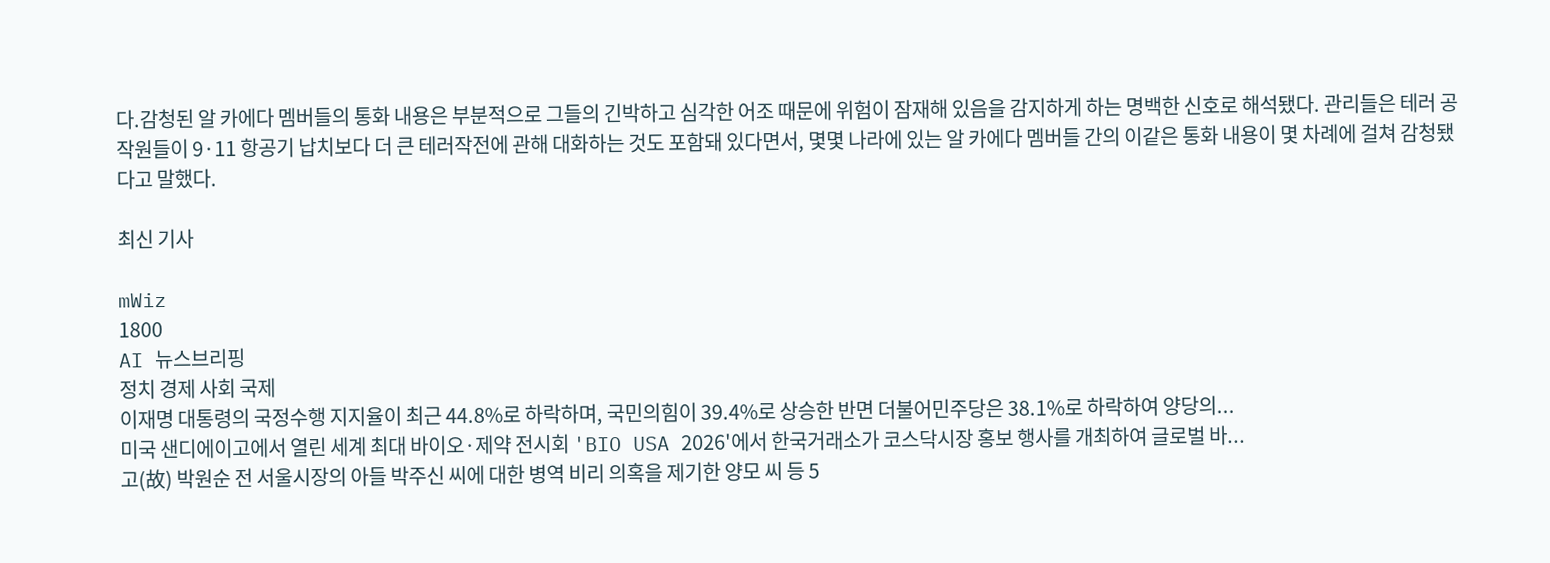다.감청된 알 카에다 멤버들의 통화 내용은 부분적으로 그들의 긴박하고 심각한 어조 때문에 위험이 잠재해 있음을 감지하게 하는 명백한 신호로 해석됐다. 관리들은 테러 공작원들이 9·11 항공기 납치보다 더 큰 테러작전에 관해 대화하는 것도 포함돼 있다면서, 몇몇 나라에 있는 알 카에다 멤버들 간의 이같은 통화 내용이 몇 차례에 걸쳐 감청됐다고 말했다.

최신 기사

mWiz
1800
AI 뉴스브리핑
정치 경제 사회 국제
이재명 대통령의 국정수행 지지율이 최근 44.8%로 하락하며, 국민의힘이 39.4%로 상승한 반면 더불어민주당은 38.1%로 하락하여 양당의...
미국 샌디에이고에서 열린 세계 최대 바이오·제약 전시회 'BIO USA 2026'에서 한국거래소가 코스닥시장 홍보 행사를 개최하여 글로벌 바...
고(故) 박원순 전 서울시장의 아들 박주신 씨에 대한 병역 비리 의혹을 제기한 양모 씨 등 5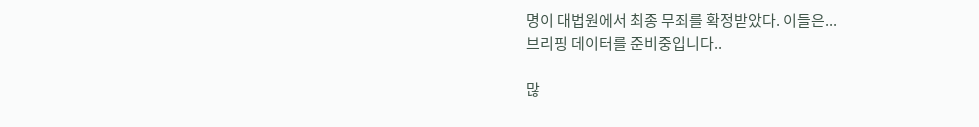명이 대법원에서 최종 무죄를 확정받았다. 이들은...
브리핑 데이터를 준비중입니다..

많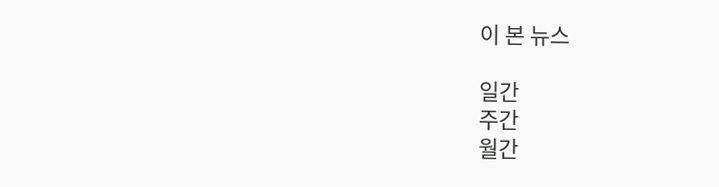이 본 뉴스

일간
주간
월간